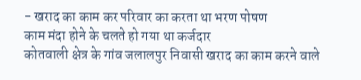- खराद का काम कर परिवार का करता था भरण पोषण
काम मंदा होने के चलते हो गया था कर्जदार
कोतवाली क्षेत्र के गांव जलालपुर निवासी खराद का काम करने वाले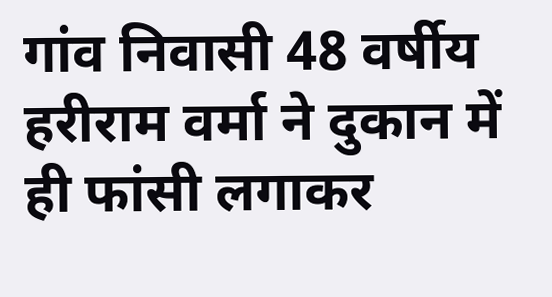गांव निवासी 48 वर्षीय हरीराम वर्मा ने दुकान में ही फांसी लगाकर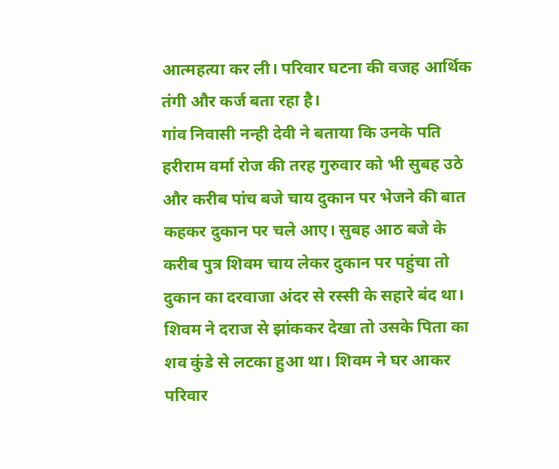आत्महत्या कर ली। परिवार घटना की वजह आर्थिक तंगी और कर्ज बता रहा है।
गांव निवासी नन्ही देवी ने बताया कि उनके पति हरीराम वर्मा रोज की तरह गुरुवार को भी सुबह उठे और करीब पांच बजे चाय दुकान पर भेजने की बात कहकर दुकान पर चले आए। सुबह आठ बजे के करीब पुत्र शिवम चाय लेकर दुकान पर पहुंचा तो दुकान का दरवाजा अंदर से रस्सी के सहारे बंद था। शिवम ने दराज से झांककर देखा तो उसके पिता का शव कुंडे से लटका हुआ था। शिवम ने घर आकर परिवार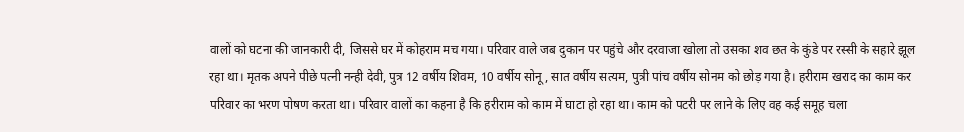वालों को घटना की जानकारी दी, जिससे घर में कोहराम मच गया। परिवार वाले जब दुकान पर पहुंचे और दरवाजा खोला तो उसका शव छत के कुंडे पर रस्सी के सहारे झूल रहा था। मृतक अपने पीछे पत्नी नन्ही देवी, पुत्र 12 वर्षीय शिवम, 10 वर्षीय सोनू, सात वर्षीय सत्यम, पुत्री पांच वर्षीय सोनम को छोड़ गया है। हरीराम खराद का काम कर परिवार का भरण पोषण करता था। परिवार वालों का कहना है कि हरीराम को काम में घाटा हो रहा था। काम को पटरी पर लाने के लिए वह कई समूह चला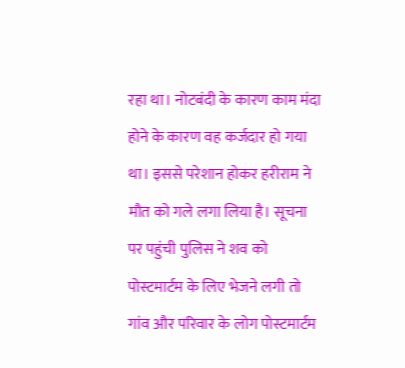रहा था। नोटबंदी के कारण काम मंदा होने के कारण वह कर्जदार हो गया था। इससे परेशान होकर हरीराम ने मौत को गले लगा लिया है। सूचना पर पहुंची पुलिस ने शव को पोस्टमार्टम के लिए भेजने लगी तो गांव और परिवार के लोग पोस्टमार्टम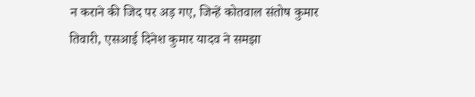न कराने की जिद पर अड़ गए, जिन्हें कोतवाल संतोष कुमार तिवारी, एसआई दिनेश कुमार यादव ने समझा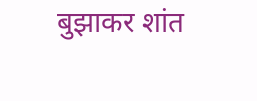बुझाकर शांत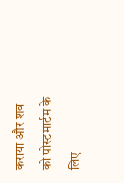कराया और शव को पोस्टमार्टम के लिए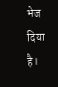भेज दिया है।